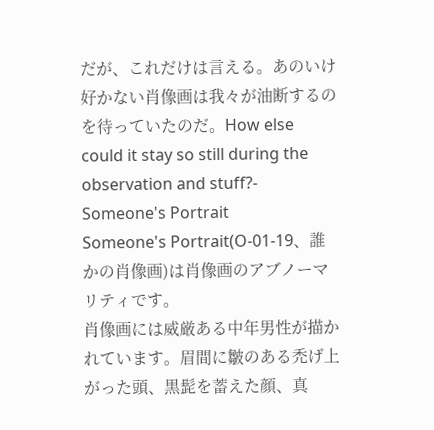だが、これだけは言える。あのいけ好かない肖像画は我々が油断するのを待っていたのだ。How else could it stay so still during the observation and stuff?- Someone's Portrait
Someone's Portrait(O-01-19、誰かの肖像画)は肖像画のアブノーマリティです。
肖像画には威厳ある中年男性が描かれています。眉間に皺のある禿げ上がった頭、黒髭を蓄えた顔、真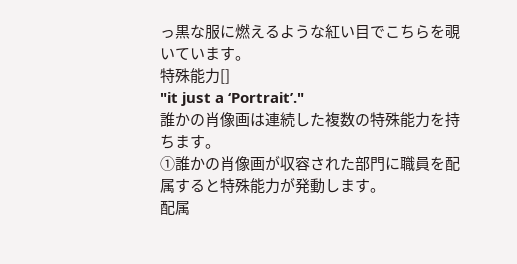っ黒な服に燃えるような紅い目でこちらを覗いています。
特殊能力[]
"it just a ‘Portrait’."
誰かの肖像画は連続した複数の特殊能力を持ちます。
①誰かの肖像画が収容された部門に職員を配属すると特殊能力が発動します。
配属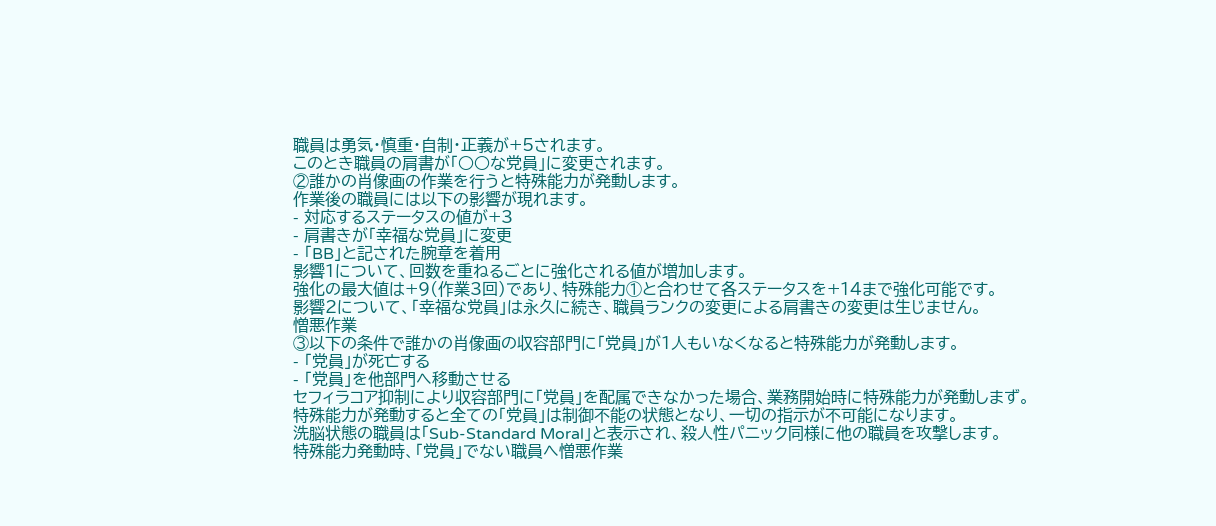職員は勇気・慎重・自制・正義が+5されます。
このとき職員の肩書が「○○な党員」に変更されます。
②誰かの肖像画の作業を行うと特殊能力が発動します。
作業後の職員には以下の影響が現れます。
- 対応するステータスの値が+3
- 肩書きが「幸福な党員」に変更
- 「BB」と記された腕章を着用
影響1について、回数を重ねるごとに強化される値が増加します。
強化の最大値は+9(作業3回)であり、特殊能力①と合わせて各ステータスを+14まで強化可能です。
影響2について、「幸福な党員」は永久に続き、職員ランクの変更による肩書きの変更は生じません。
憎悪作業
③以下の条件で誰かの肖像画の収容部門に「党員」が1人もいなくなると特殊能力が発動します。
- 「党員」が死亡する
- 「党員」を他部門へ移動させる
セフィラコア抑制により収容部門に「党員」を配属できなかった場合、業務開始時に特殊能力が発動しまず。
特殊能力が発動すると全ての「党員」は制御不能の状態となり、一切の指示が不可能になります。
洗脳状態の職員は「Sub-Standard Moral」と表示され、殺人性パニック同様に他の職員を攻撃します。
特殊能力発動時、「党員」でない職員へ憎悪作業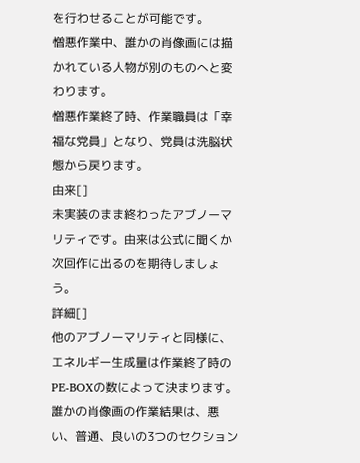を行わせることが可能です。
憎悪作業中、誰かの肖像画には描かれている人物が別のものへと変わります。
憎悪作業終了時、作業職員は「幸福な党員」となり、党員は洗脳状態から戻ります。
由来[]
未実装のまま終わったアブノーマリティです。由来は公式に聞くか次回作に出るのを期待しましょう。
詳細[]
他のアブノーマリティと同様に、エネルギー生成量は作業終了時のPE-BOXの数によって決まります。
誰かの肖像画の作業結果は、悪い、普通、良いの3つのセクション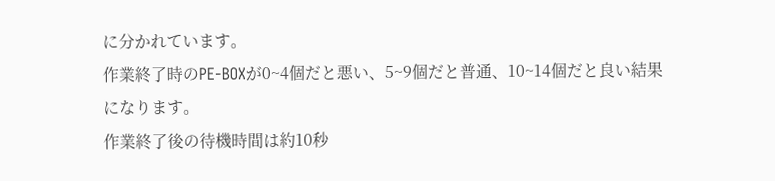に分かれています。
作業終了時のPE-BOXが0~4個だと悪い、5~9個だと普通、10~14個だと良い結果になります。
作業終了後の待機時間は約10秒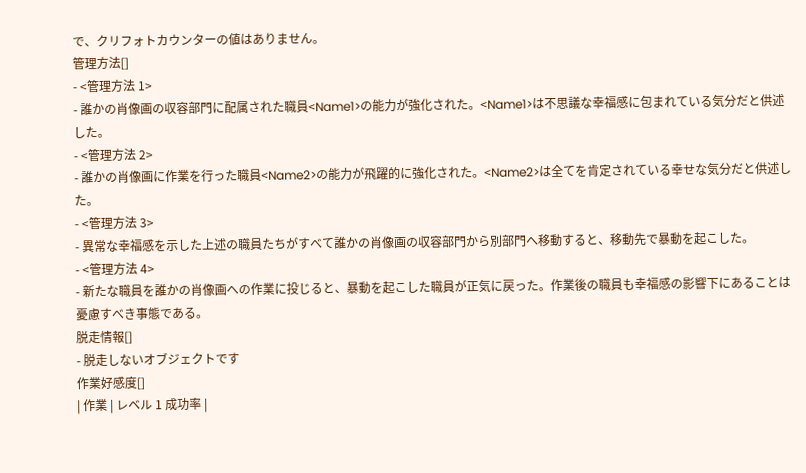で、クリフォトカウンターの値はありません。
管理方法[]
- <管理方法 1>
- 誰かの肖像画の収容部門に配属された職員<Name1>の能力が強化された。<Name1>は不思議な幸福感に包まれている気分だと供述した。
- <管理方法 2>
- 誰かの肖像画に作業を行った職員<Name2>の能力が飛躍的に強化された。<Name2>は全てを肯定されている幸せな気分だと供述した。
- <管理方法 3>
- 異常な幸福感を示した上述の職員たちがすべて誰かの肖像画の収容部門から別部門へ移動すると、移動先で暴動を起こした。
- <管理方法 4>
- 新たな職員を誰かの肖像画への作業に投じると、暴動を起こした職員が正気に戻った。作業後の職員も幸福感の影響下にあることは憂慮すべき事態である。
脱走情報[]
- 脱走しないオブジェクトです
作業好感度[]
| 作業 | レベル 1 成功率 |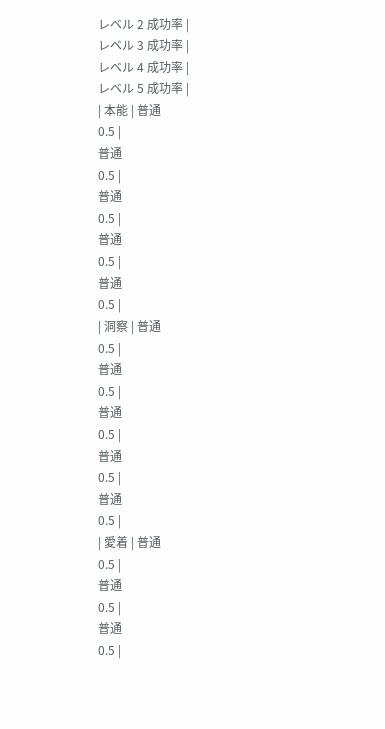レベル 2 成功率 |
レベル 3 成功率 |
レベル 4 成功率 |
レベル 5 成功率 |
| 本能 | 普通
0.5 |
普通
0.5 |
普通
0.5 |
普通
0.5 |
普通
0.5 |
| 洞察 | 普通
0.5 |
普通
0.5 |
普通
0.5 |
普通
0.5 |
普通
0.5 |
| 愛着 | 普通
0.5 |
普通
0.5 |
普通
0.5 |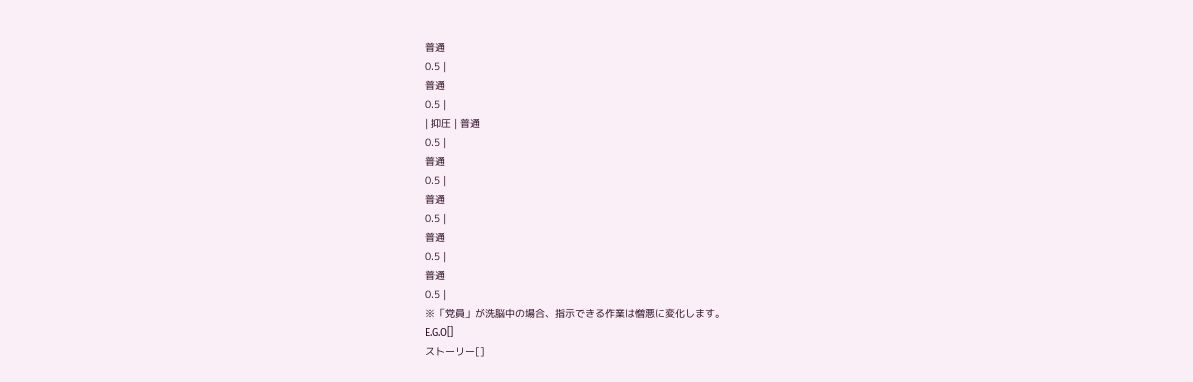普通
0.5 |
普通
0.5 |
| 抑圧 | 普通
0.5 |
普通
0.5 |
普通
0.5 |
普通
0.5 |
普通
0.5 |
※「党員」が洗脳中の場合、指示できる作業は憎悪に変化します。
E.G.O[]
ストーリー[]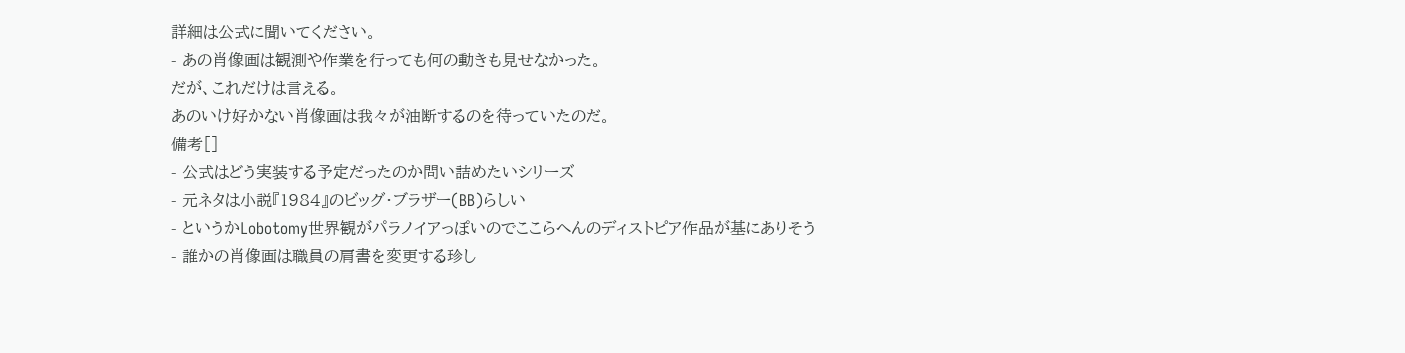詳細は公式に聞いてください。
- あの肖像画は観測や作業を行っても何の動きも見せなかった。
だが、これだけは言える。
あのいけ好かない肖像画は我々が油断するのを待っていたのだ。
備考[]
- 公式はどう実装する予定だったのか問い詰めたいシリーズ
- 元ネタは小説『1984』のビッグ・ブラザー(BB)らしい
- というかLobotomy世界観がパラノイアっぽいのでここらへんのディストピア作品が基にありそう
- 誰かの肖像画は職員の肩書を変更する珍し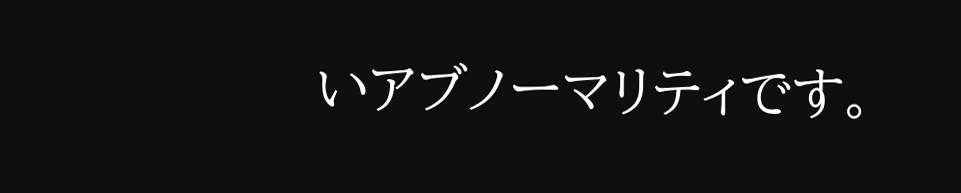いアブノーマリティです。